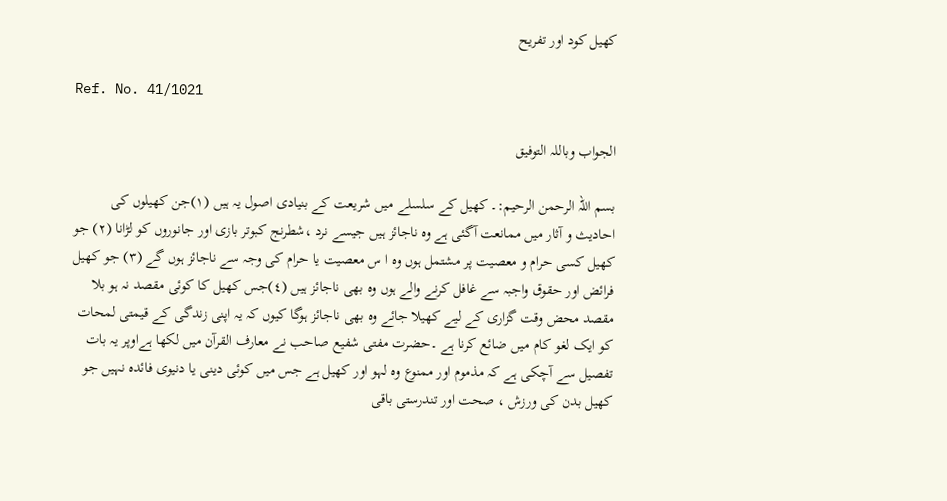کھیل کود اور تفریح

Ref. No. 41/1021

الجواب وباللہ التوفیق

بسم اللہ الرحمن الرحیم:۔ کھیل کے سلسلے میں شریعت کے بنیادی اصول یہ ہیں (١)جن کھیلوں کی احادیث و آثار میں ممانعت آگئی ہے وہ ناجائز ہیں جیسے نرد ،شطرنج کبوتر بازی اور جانوروں کو لڑانا (٢) جو کھیل کسی حرام و معصیت پر مشتمل ہوں وہ ا س معصیت یا حرام کی وجہ سے ناجائز ہوں گے (٣) جو کھیل فرائض اور حقوق واجبہ سے غافل کرنے والے ہوں وہ بھی ناجائز ہیں (٤)جس کھیل کا کوئی مقصد نہ ہو بلا مقصد محض وقت گزاری کے لیے کھیلا جائے وہ بھی ناجائز ہوگا کیوں کہ یہ اپنی زندگی کے قیمتی لمحات کو ایک لغو کام میں ضائع کرنا ہے ۔حضرت مفتی شفیع صاحب نے معارف القرآن میں لکھا ہےاوپر یہ بات تفصیل سے آچکی ہے کہ مذموم اور ممنوع وہ لہو اور کھیل ہے جس میں کوئی دینی یا دنیوی فائدہ نہیں جو کھیل بدن کی ورزش ، صحت اور تندرستی باقی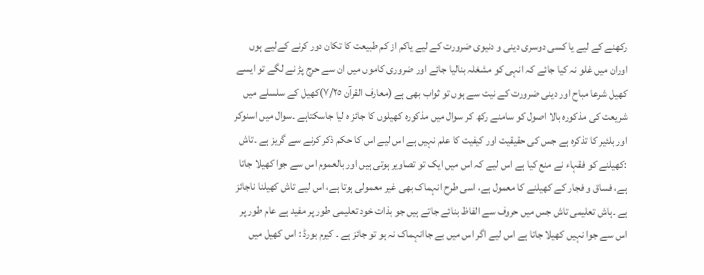رکھنے کے لیے یا کسی دوسری دینی و دنیوی ضرورت کے لیے یاکم از کم طبیعت کا تکان دور کرنے کےلیے ہوں اوران میں غلو نہ کیا جائے کہ انہی کو مشغلہ بنالیا جائے اور ضروری کاموں میں ان سے حرج پڑ نے لگے تو ایسے کھیل شرعا مباح اور دینی ضرورت کے نیت سے ہوں تو ثواب بھی ہے (معارف القرآن ٧/٢٥)کھیل کے سلسلے میں شریعت کی مذکورہ بالا اصول کو سامنے رکھ کر سوال میں مذکورہ کھیلوں کا جائز ہ لیا جاسکتاہے ۔سوال میں اسنوکر اور بلئیر کا تذکرہ ہے جس کی حقیقیت اور کیفیت کا علم نہیں ہے اس لیے اس کا حکم ذکر کرنے سے گریز ہے ۔تاش :کھیلنے کو فقہاء نے منع کیا ہے اس لیے کہ اس میں ایک تو تصاویر ہوتی ہیں اور بالعموم اس سے جوا کھیلا جاتا ہے، فساق و فجار کے کھیلنے کا معمول ہے، اسی طرح انہماک بھی غیر معمولی ہوتا ہے، اس لیے تاش کھیلنا ناجائز ہے ۔ہاش تعلیمی تاش جس میں حروف سے الفاظ بنائے جاتے ہیں جو بذات خود تعلیمی طور پر مفید ہے عام طور پر اس سے جوا نہیں کھیلا جاتا ہے اس لیے اگر اس میں بے جاانہماک نہ ہو تو جائز ہے ۔ کیرم بورڈ : اس کھیل میں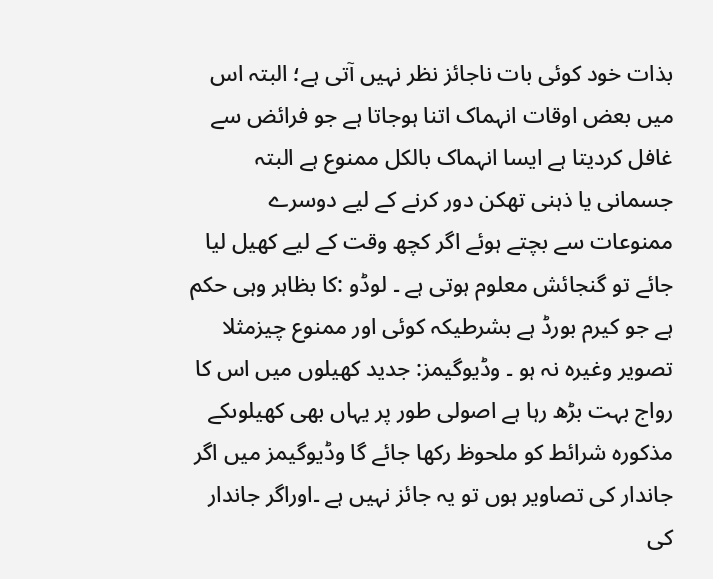بذات خود کوئی بات ناجائز نظر نہیں آتی ہے؛ البتہ اس میں بعض اوقات انہماک اتنا ہوجاتا ہے جو فرائض سے غافل کردیتا ہے ایسا انہماک بالکل ممنوع ہے البتہ جسمانی یا ذہنی تھکن دور کرنے کے لیے دوسرے ممنوعات سے بچتے ہوئے اگر کچھ وقت کے لیے کھیل لیا جائے تو گنجائش معلوم ہوتی ہے ۔ لوڈو :کا بظاہر وہی حکم ہے جو کیرم بورڈ ہے بشرطیکہ کوئی اور ممنوع چیزمثلا تصویر وغیرہ نہ ہو ۔ وڈیوگیمز: جدید کھیلوں میں اس کا رواج بہت بڑھ رہا ہے اصولی طور پر یہاں بھی کھیلوںکے مذکورہ شرائط کو ملحوظ رکھا جائے گا وڈیوگیمز میں اگر جاندار کی تصاویر ہوں تو یہ جائز نہیں ہے ۔اوراگر جاندار کی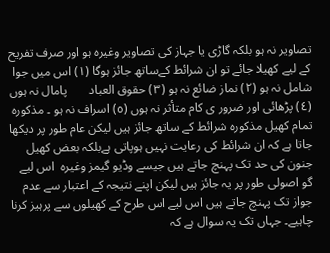تصاویر نہ ہو بلکہ گاڑی یا جہاز کی تصاویر وغیرہ ہو اور صرف تفریح کے لیے کھیلا جائے تو ان شرائط کےساتھ جائز ہوگا (١) اس میں جوا شامل نہ ہو (٢) نماز ضائع نہ ہو (٣) حقوق العباد       پامال نہ ہوں (٤) پڑھائی اور ضرور ی کام متأثر نہ ہوں (٥) اسراف نہ ہو ۔ مذکورہ تمام کھیل مذکورہ شرائط کے ساتھ جائز ہیں لیکن عام طور پر دیکھا جاتا ہے کہ ان شرائط کی رعایت نہیں ہوپاتی ہےبلکہ بعض کھیل جنون کی حد تک پہنچ جاتے ہیں جیسے وڈیو گیمز وغیرہ  اس لیے گو اصولی طور پر یہ جائز ہیں لیکن اپنے نتیجہ کے اعتبار سے عدم جواز تک پہنچ جاتے ہیں اس لیے اس طرح کے کھیلوں سے پرہیز کرنا چاہیے۔ جہاں تک یہ سوال ہے کہ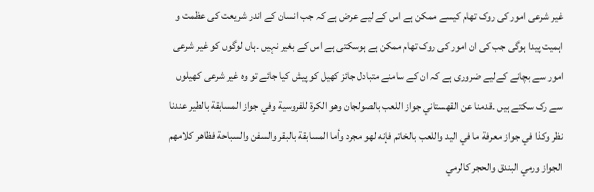غیر شرعی امور کی روک تھام کیسے ممکن ہے اس کے لیے عرض ہے کہ جب انسان کے اندر شریعت کی عظمت و اہمیت پیدا ہوگی جب کی ان امور کی روک تھام ممکن ہے ہوسکتی ہے اس کے بغیر نہیں ۔ہاں لوگوں کو غیر شرعی امور سے بچانے کےلیے ضروری ہے کہ ان کے سامنے متبادل جائز کھیل کو پیش کیا جائے تو وہ غیر شرعی کھیلوں سے رک سکتے ہيں ۔قدمنا عن القهستاني جواز اللعب بالصولجان وهو الكرة للفروسية وفي جواز المسابقة بالطير عندنا نظر وكذا في جواز معرفة ما في اليد واللعب بالخاتم فإنه لهو مجرد وأما المسابقة بالبقر والسفن والسباحة فظاهر كلامهم الجواز ورمي البندق والحجر كالرمي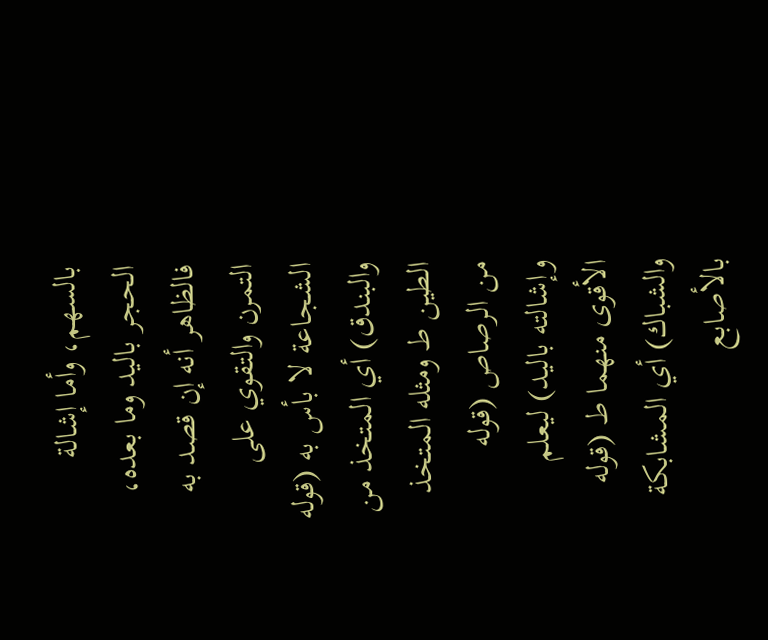بالسهم، وأما إشالة الحجر باليد وما بعده، فالظاهر أنه إن قصد به التمرن والتقوي على الشجاعة لا بأس به (قوله والبندق) أي المتخذ من الطين ط ومثله المتخذ من الرصاص (قوله وإشالته باليد) ليعلم الأقوى منهما ط (قوله والشباك) أي المشابكة بالأصابع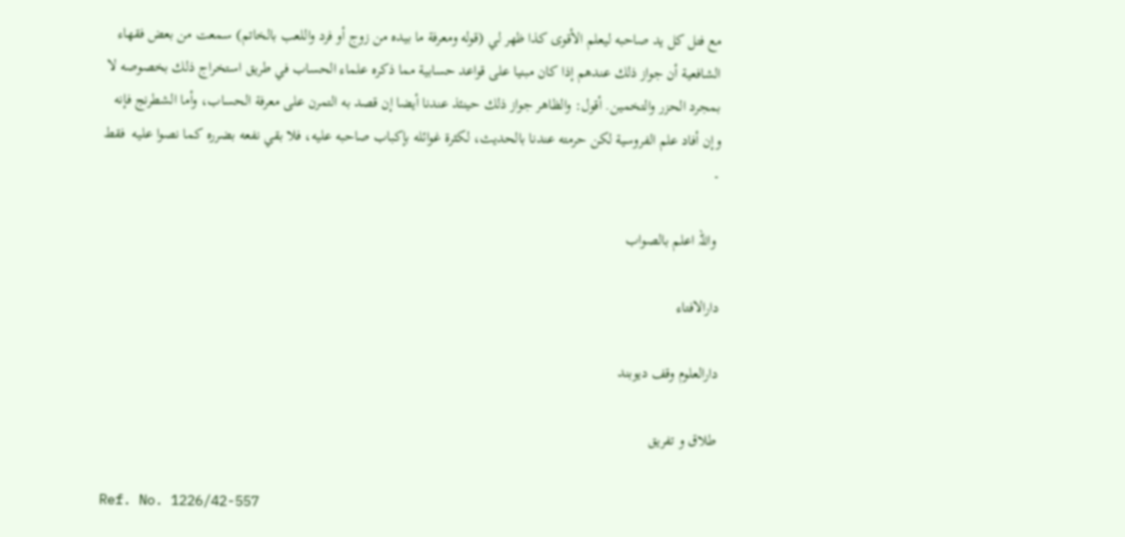مع فتل كل يد صاحبه ليعلم الأقوى كذا ظهر لي (قوله ومعرفة ما بيده من زوج أو فرد واللعب بالخاتم) سمعت من بعض فقهاء الشافعية أن جواز ذلك عندهم إذا كان مبنيا على قواعد حسابية مما ذكره علماء الحساب في طريق استخراج ذلك بخصوصه لا بمجرد الحزر والتخمين. أقول: والظاهر جواز ذلك حينئذ عندنا أيضا إن قصد به التمرن على معرفة الحساب، وأما الشطرنج فإنه وإن أفاد علم الفروسية لكن حرمته عندنا بالحديث، لكثرة غوائله بإكباب صاحبه عليه، فلا بقي نفعه بضرره كما نصوا عليه  فقط ۔

 واللہ اعلم بالصواب

دارالافتاء

دارالعلوم وقف دیوبند

طلاق و تفریق

Ref. No. 1226/42-557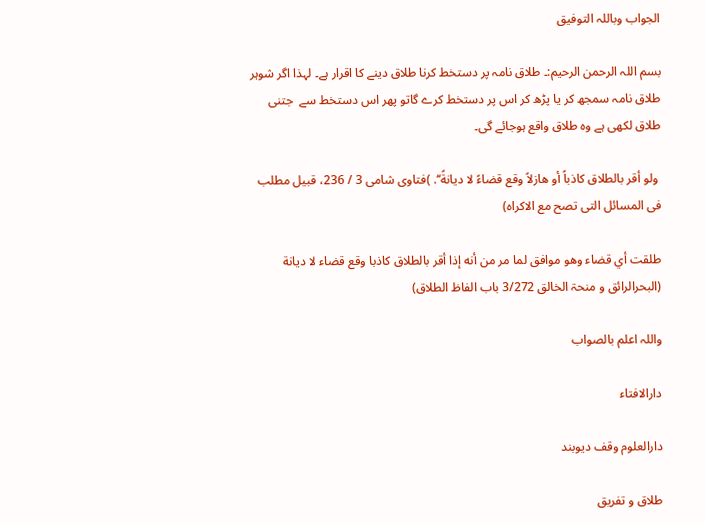الجواب وباللہ التوفیق

بسم اللہ الرحمن الرحیم:۔ طلاق نامہ پر دستخط کرنا طلاق دینے کا اقرار ہے۔ لہذا اگر شوہر طلاق نامہ سمجھ کر یا پڑھ کر اس پر دستخط کرے گاتو پھر اس دستخط سے  جتنی طلاق لکھی ہے وہ طلاق واقع ہوجائے گی۔

 ولو أقر بالطلاق كاذباً أو هازلاً وقع قضاءً لا ديانةً‘‘. )فتاوی شامی 3 / 236، قبیل مطلب فی المسائل التی تصح مع الاکراہ)

طلقت أي قضاء وهو موافق لما مر من أنه إذا أقر بالطلاق كاذبا وقع قضاء لا ديانة (البحرالرائق و منحۃ الخالق 3/272 باب الفاظ الطلاق)

واللہ اعلم بالصواب

دارالافتاء

دارالعلوم وقف دیوبند

طلاق و تفریق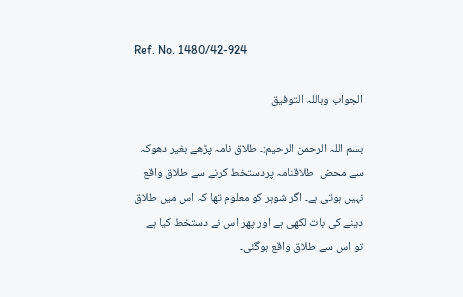Ref. No. 1480/42-924

الجواب وباللہ التوفیق

بسم اللہ الرحمن الرحیم:۔ طلاق نامہ پڑھے بغیر دھوکہ سے محض  طلاقنامہ پردستخط کرنے سے طلاق واقع نہیں ہوتی ہے۔ اگر شوہر کو معلوم تھا کہ اس میں طلاق دینے کی بات لکھی ہے اور پھر اس نے دستخط کیا ہے  تو اس سے طلاق واقع ہوگئی۔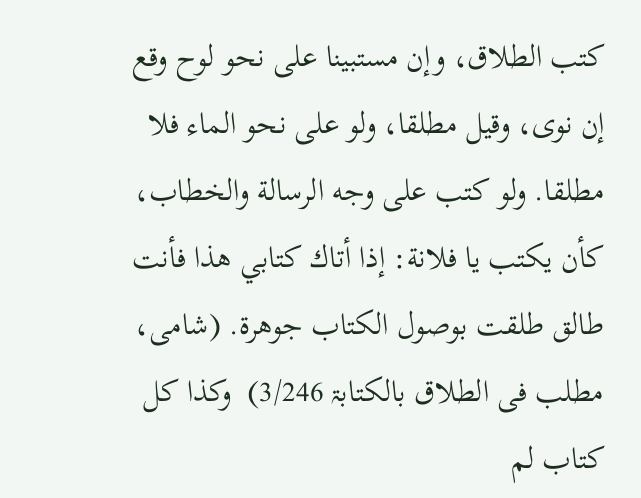كتب الطلاق، وإن مستبينا على نحو لوح وقع إن نوى، وقيل مطلقا، ولو على نحو الماء فلا مطلقا. ولو كتب على وجه الرسالة والخطاب، كأن يكتب يا فلانة: إذا أتاك كتابي هذا فأنت طالق طلقت بوصول الكتاب جوهرة. (شامی، مطلب فی الطلاق بالکتابۃ 3/246)  وكذا كل كتاب لم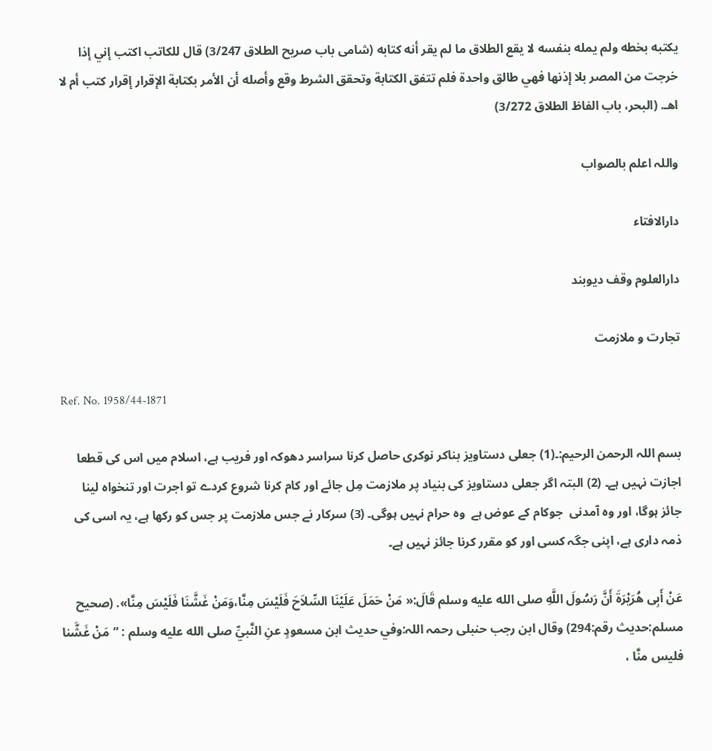يكتبه بخطه ولم يمله بنفسه لا يقع الطلاق ما لم يقر أنه كتابه (شامی باب صریح الطلاق 3/247) قال للكاتب اكتب إني إذا خرجت من المصر بلا إذنها فهي طالق واحدة فلم تتفق الكتابة وتحقق الشرط وقع وأصله أن الأمر بكتابة الإقرار إقرار كتب أم لا اهـ. (البحر، باب الفاظ الطلاق 3/272)

واللہ اعلم بالصواب

دارالافتاء

دارالعلوم وقف دیوبند

تجارت و ملازمت

Ref. No. 1958/44-1871

بسم اللہ الرحمن الرحیم:۔(1) جعلی دستاویز بناکر نوکری حاصل کرنا سراسر دھوکہ اور فریب ہے، اسلام میں اس کی قطعا اجازت نہیں ہے۔ (2) البتہ اگر جعلی دستاویز کی بنیاد پر ملازمت مِل جائے اور کام کرنا شروع کردے تو اجرت اور تنخواہ لینا جائز ہوگا، اور وہ آمدنی  جوکام کے عوض ہے  وہ حرام نہیں ہوگی۔ (3) سرکار نے جس ملازمت پر جس کو رکھا ہے، یہ اسی کی ذمہ داری ہے، اپنی جگہ کسی اور کو مقرر کرنا جائز نہیں ہے۔

عَنْ أَبِى هُرَيْرَةَ أَنَّ رَسُولَ اللَّهِ صلى الله عليه وسلم قَالَ:« مَنْ حَمَلَ عَلَيْنَا السِّلاَحَ فَلَيْسَ مِنَّا،وَمَنْ غَشَّنَا فَلَيْسَ مِنَّا». (صحيح مسلم:حدیث رقم:294) وقال ابن رجب حنبلی رحمہ اللہ:وفي حديث ابن مسعودٍ عنِ النَّبيِّ صلى الله عليه وسلم : ”مَنْ غَشَّنا فليس منَّا ،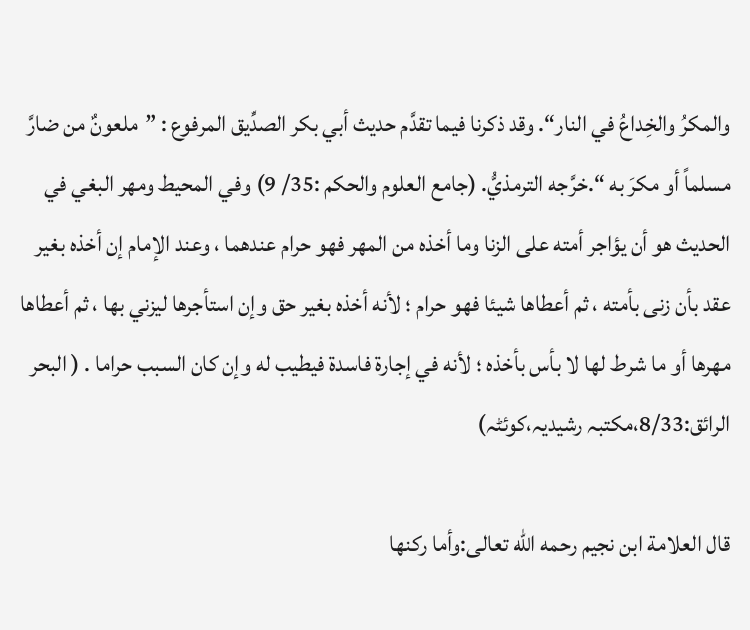والمكرُ والخِداعُ في النار“. وقد ذكرنا فيما تقدَّم حديث أبي بكر الصدِّيق المرفوع : ”ملعونٌ من ضارَّ مسلماً أو مكرَ به “.خرَّجه الترمذيُّ. (جامع العلوم والحكم :35/ 9) وفي المحيط ومهر البغي في الحديث هو أن يؤاجر أمته على الزنا وما أخذه من المهر فهو حرام عندهما ، وعند الإمام إن أخذه بغير عقد بأن زنى بأمته ، ثم أعطاها شيئا فهو حرام ؛ لأنه أخذه بغير حق وإن استأجرها ليزني بها ، ثم أعطاها مهرها أو ما شرط لها لا بأس بأخذه ؛ لأنه في إجارة فاسدة فيطيب له وإن كان السبب حراما . ( البحر الرائق:8/33،مکتبہ رشیدیہ،کوئٹہ)

قال العلامة ابن نجيم رحمه الله تعالى:وأما ركنها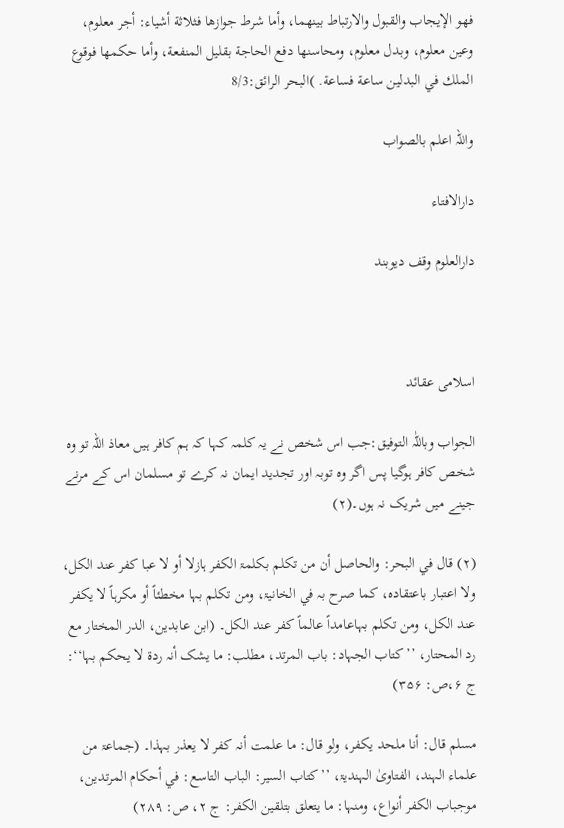فهو الإيجاب والقبول والارتباط بينهما، وأما شرط جوازها فثلاثة أشياء: أجر معلوم، وعين معلوم، وبدل معلوم، ومحاسنها دفع الحاجة بقليل المنفعة، وأما حكمها فوقوع الملك في البدلين ساعة فساعة. )البحر الرائق:8/3

واللہ اعلم بالصواب

دارالافتاء

دارالعلوم وقف دیوبند



اسلامی عقائد

الجواب وباللّٰہ التوفیق:جب اس شخص نے یہ کلمہ کہا کہ ہم کافر ہیں معاذ اللہ تو وہ شخص کافر ہوگیا پس اگر وہ توبہ اور تجدید ایمان نہ کرے تو مسلمان اس کے مرنے جینے میں شریک نہ ہوں۔(۲)

(۲) قال في البحر: والحاصل أن من تکلم بکلمۃ الکفر ہازلا أو لا عبا کفر عند الکل، ولا اعتبار باعتقادہ، کما صرح بہ في الخانیۃ، ومن تکلم بہا مخطئاً أو مکرہاً لا یکفر عند الکل، ومن تکلم بہاعامداً عالماً کفر عند الکل۔ (ابن عابدین، الدر المختار مع رد المحتار، ’’کتاب الجہاد: باب المرتد، مطلب: ما یشک أنہ ردۃ لا یحکم بہا‘‘: ج ۶،ص: ۳۵۶)

مسلم قال: أنا ملحد یکفر، ولو قال: ما علمت أنہ کفر لا یعذر بہذا۔ (جماعۃ من علماء الہند، الفتاویٰ الہندیۃ، ’’کتاب السیر: الباب التاسع: في أحکام المرتدین، موجباب الکفر أنواع، ومنہا: ما یتعلق بتلقین الکفر: ج ۲، ص: ۲۸۹)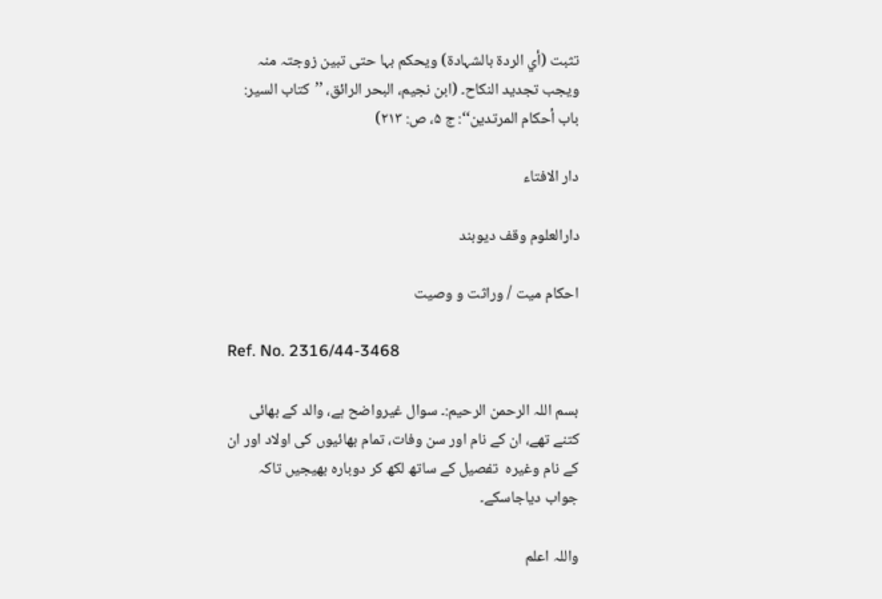تثبت (أي الردۃ بالشہادۃ) ویحکم بہا حتی تبین زوجتہ منہ ویجب تجدید النکاح۔ (ابن نجیم، البحر الرائق، ’’کتاب السیر: باب أحکام المرتدین‘‘: ج ۵، ص: ۲۱۳)

دار الافتاء

دارالعلوم وقف دیوبند

احکام میت / وراثت و وصیت

Ref. No. 2316/44-3468

بسم اللہ الرحمن الرحیم:۔ سوال غیرواضح ہے، والد کے بھائی کتنے تھے، ان کے نام اور سن وفات، تمام بھائیوں کی اولاد اور ان کے نام وغیرہ  تفصیل کے ساتھ لکھ کر دوبارہ بھیجیں تاکہ جواب دیاجاسکے۔

واللہ اعلم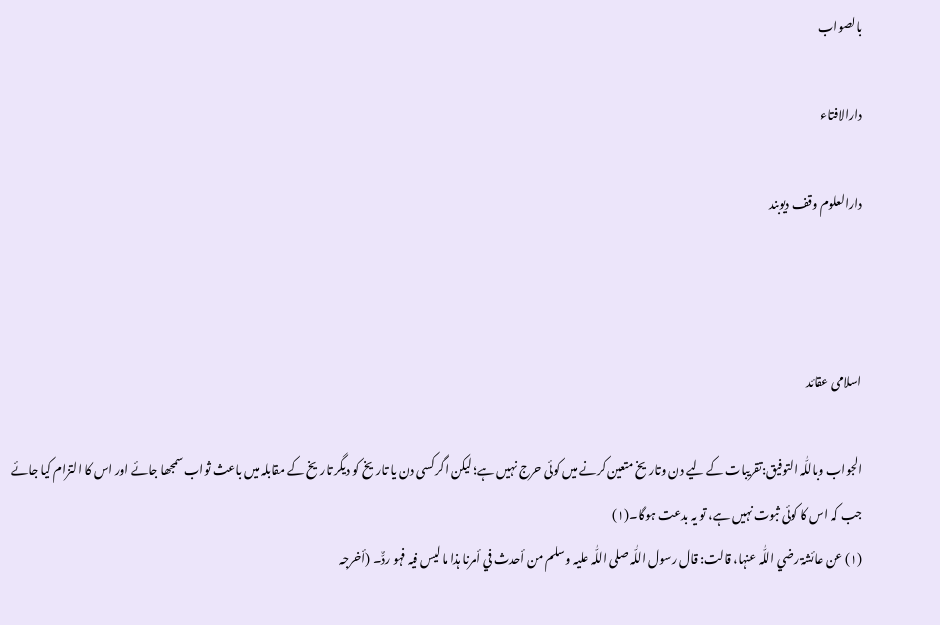بالصواب

دارالافتاء

دارالعلوم وقف دیوبند



اسلامی عقائد

الجواب وباللّٰہ التوفیق:تقریبات کے لیے دن وتاریخ متعین کرنے میں کوئی حرج نہیں ہے؛ لیکن اگر کسی دن یا تاریخ کو دیگر تاریخ کے مقابلہ میں باعث ثواب سمجھا جائے اور اس کا التزام کیا جائے جب کہ اس کا کوئی ثبوت نہیں ہے، تو یہ بدعت ہوگا۔(۱)
(۱) عن عائشۃ رضي اللّٰہ عنہا، قالت: قال رسول اللّٰہ صلی اللّٰہ علیہ وسلم من أحدث في أمرنا ہذا ما لیس فیہ فہو ردٌّ۔ (أخرجہ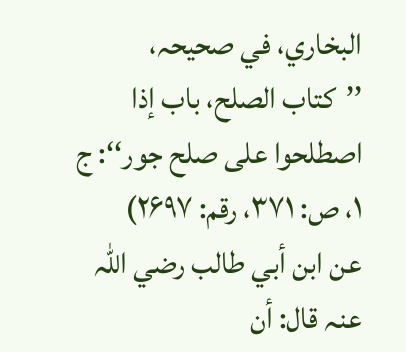البخاري، في صحیحہ، ’’کتاب الصلح، باب إذا اصطلحوا علی صلح جور‘‘: ج ۱، ص: ۳۷۱، رقم: ۲۶۹۷)
عن ابن أبي طالب رضي اللّٰہ عنہ قال: أن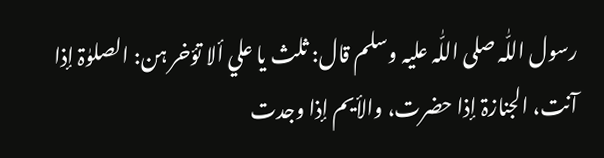رسول اللّٰہ صلی اللّٰہ علیہ وسلم قال: ثلث یا علي ألا تؤخر ہن: الصلوٰۃ إذا آنت، الجنازۃ إذا حضرت، والأیم إذا وجدت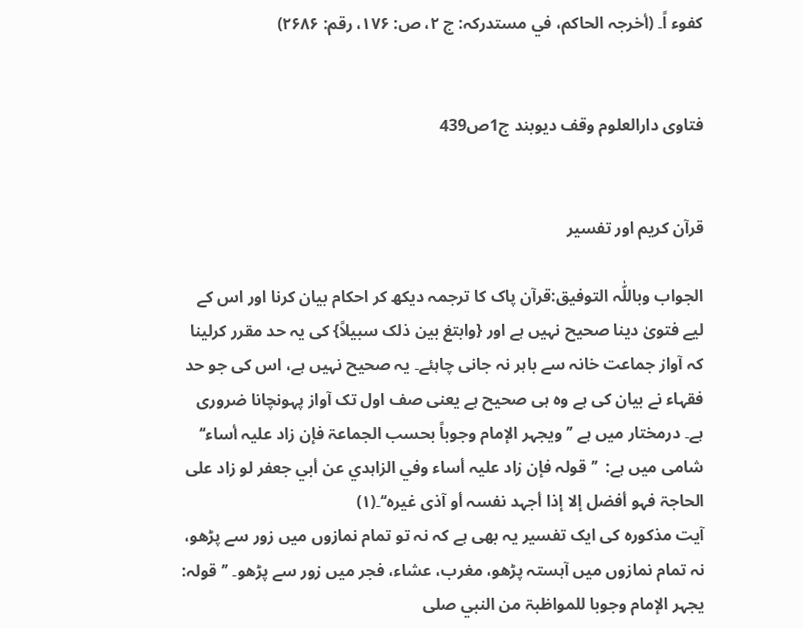کفوء اً۔ (أخرجہ الحاکم، في مستدرکہ: ج ۲، ص: ۱۷۶، رقم: ۲۶۸۶)


فتاوی دارالعلوم وقف دیوبند ج1ص439


قرآن کریم اور تفسیر

الجواب وباللّٰہ التوفیق:قرآن پاک کا ترجمہ دیکھ کر احکام بیان کرنا اور اس کے لیے فتویٰ دینا صحیح نہیں ہے اور {وابتغ بین ذلک سبیلاً} کی یہ حد مقرر کرلینا کہ آواز جماعت خانہ سے باہر نہ جانی چاہئے۔ یہ صحیح نہیں ہے، اس کی جو حد فقہاء نے بیان کی ہے وہ ہی صحیح ہے یعنی صف اول تک آواز پہونچانا ضروری ہے۔ درمختار میں ہے ’’ویجہر الإمام وجوباً بحسب الجماعۃ فإن زاد علیہ أساء‘‘ شامی میں ہے:  ’’قولہ فإن زاد علیہ أساء وفي الزاہدي عن أبي جعفر لو زاد علی الحاجۃ فہو أفضل إلا إذا أجہد نفسہ أو آذی غیرہ‘‘۔(۱)
آیت مذکورہ کی ایک تفسیر یہ بھی ہے کہ نہ تو تمام نمازوں میں زور سے پڑھو، نہ تمام نمازوں میں آہستہ پڑھو، مغرب، عشاء، فجر میں زور سے پڑھو۔ ’’قولہ: یجہر الإمام وجوبا للمواظبۃ من النبي صلی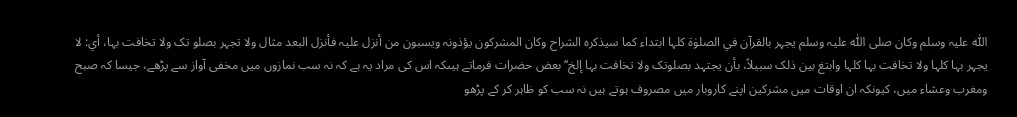اللّٰہ علیہ وسلم وکان صلی اللّٰہ علیہ وسلم یجہر بالقرآن في الصلوٰۃ کلہا ابتداء کما سیذکرہ الشراح وکان المشرکون یؤذونہ ویسبون من أنزل علیہ فأنزل البعد مثال ولا تجہر بصلو تک ولا تخافت بہا، أي: لا یجہر بہا کلہا ولا تخافت بہا کلہا وابتغ بین ذلک سبیلاً، بأن یجتہد بصلوتک ولا تخافت بہا إلخ‘‘ بعض حضرات فرماتے ہیںکہ اس کی مراد یہ ہے کہ نہ سب نمازوں میں مخفی آواز سے پڑھے، جیسا کہ صبح ومغرب وعشاء میں، کیونکہ ان اوقات میں مشرکین اپنے کاروبار میں مصروف ہوتے ہیں نہ سب کو ظاہر کر کے پڑھو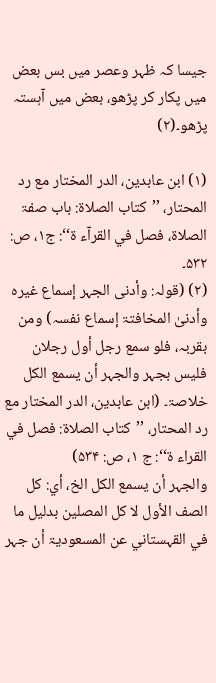جیسا کہ ظہر وعصر میں بس بعض میں پکار کر پڑھو، بعض میں آہستہ پڑھو۔(۲)

(۱) ابن عابدین، الدر المختار مع رد المحتار، ’’کتاب الصلاۃ: باب صفۃ الصلاۃ، فصل في القرآء ۃ‘‘: ج۱، ص: ۵۳۲۔
(۲) (قولہ: وأدنی الجہر إسماع غیرہ وأدنیٰ المخافتۃ إسماع نفسہ) ومن بقربہ، فلو سمع رجل أول رجلان فلیس بجہر والجہر أن یسمع الکل خلاصۃ۔ (ابن عابدین، الدر المختار مع رد المحتار، ’’کتاب الصلاۃ: فصل في القراء ۃ‘‘: ج ۱، ص: ۵۳۴)
والجہر أن یسمع الکل الخ، أي: کل الصف الأول لا کل المصلین بدلیل ما في القہستاني عن المسعودیۃ أن جہر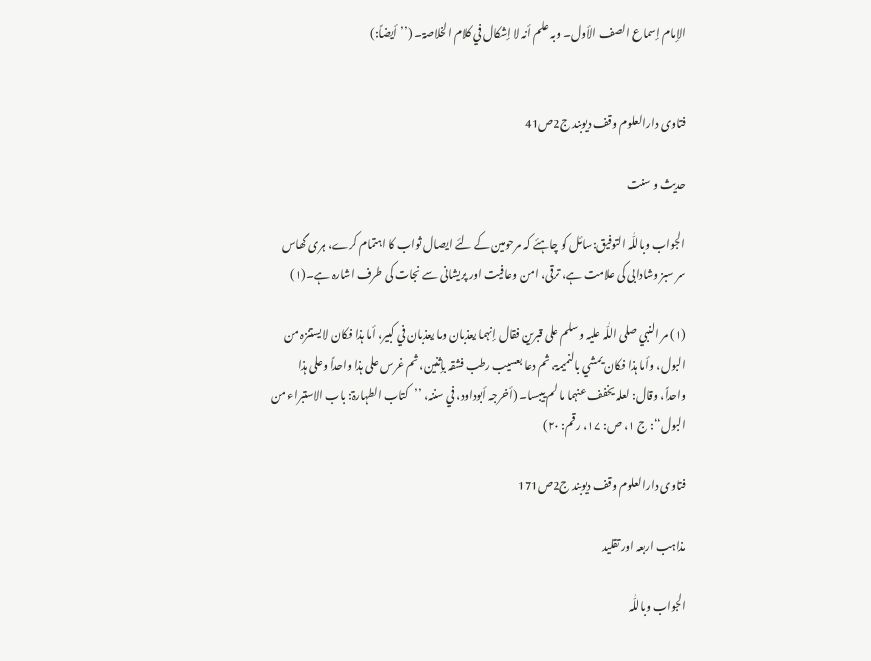الإمام إسماع الصف الأول۔ وبہ علم أنہ لا إشکال في کلام الخلاصۃ۔ (’’أیضاً:)


فتاوی دارالعلوم وقف دیوبند ج2ص41

حدیث و سنت

الجواب وباللّٰہ التوفیق:سائل کو چاہئے کہ مرحومین کے لئے ایصال ثواب کا اہتمام کرے، ہری گھاس سر سبز وشادابی کی علامت ہے، ترقی، امن وعافیت اور پریشانی سے نجات کی طرف اشارہ ہے۔(۱)

(۱) مر النبي صلی اللّٰہ علیہ وسلم علی قبرین فقال إنہما یعذبان وما یعذبان في کبیر، أما ہذا فکان لا یستنزہ من البول، وأما ہذا فکان یمشي بالنمیمۃ، ثم دعا بعسیب رطب فشقہ بإثنین، ثم غرس علی ہذا واحداً وعلی ہذا واحداً، وقال: لعلہ یخفف عنہما ما لم ییبسا۔ (أخرجہ أبوداود، في سننہ، ’’کتاب الطہارۃ: باب الاستبراء من البول‘‘: ج ۱، ص: ۱۷، رقم: ۲۰)

فتاوی دارالعلوم وقف دیوبند ج2ص171

مذاہب اربعہ اور تقلید

الجواب وباللّٰہ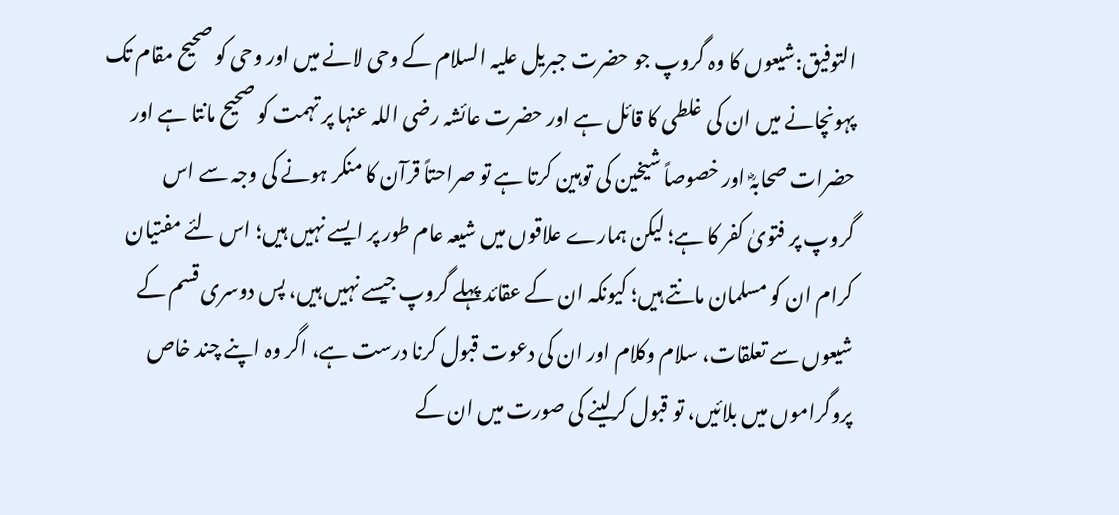التوفیق:شیعوں کا وہ گروپ جو حضرت جبریل علیہ السلام کے وحی لانے میں اور وحی کو صحیح مقام تک پہونچانے میں ان کی غلطی کا قائل ہے اور حضرت عائشہ رضی اللہ عنہا پر تہمت کو صحیح مانتا ہے اور حضرات صحابہؓ اور خصوصاً شیخین کی توہین کرتا ہے تو صراحتاً قرآن کا منکر ہونے کی وجہ سے اس گروپ پر فتویٰ کفر کا ہے؛ لیکن ہمارے علاقوں میں شیعہ عام طور پر ایسے نہیں ہیں؛ اس لئے مفتیان کرام ان کو مسلمان مانتے ہیں؛ کیونکہ ان کے عقائد پہلے گروپ جیسے نہیں ہیں، پس دوسری قسم کے شیعوں سے تعلقات، سلام وکلام اور ان کی دعوت قبول کرنا درست ہے، اگر وہ اپنے چند خاص پروگراموں میں بلائیں، تو قبول کرلینے کی صورت میں ان کے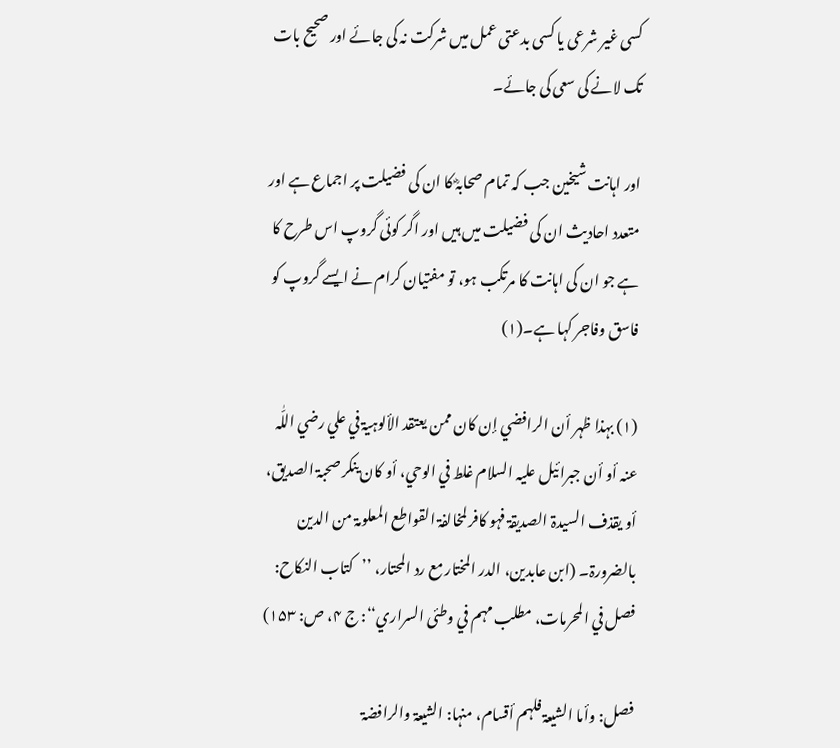کسی غیر شرعی یا کسی بدعتی عمل میں شرکت نہ کی جائے اور صحیح بات تک لانے کی سعی کی جائے۔

اور اہانت شیخین جب کہ تمام صحابہؓ کا ان کی فضیلت پر اجماع ہے اور متعدد احادیث ان کی فضیلت میں ہیں اور اگر کوئی گروپ اس طرح کا ہے جو ان کی اہانت کا مرتکب ہو، تو مفتیان کرام نے ایسے گروپ کو فاسق وفاجر کہا ہے۔(۱)

(۱) بہذا ظہر أن الرافضي إن کان ممن یعتقد الألوہیۃ في علي رضي اللّٰہ عنہ أو أن جبرائیل علیہ السلام غلط في الوحي، أو کان ینکر صحبۃ الصدیق، أو یقذف السیدۃ الصدیقۃ فہو کافر لمخالفۃ القواطع المعلومۃ من الدین بالضرورۃ۔ (ابن عابدین، الدر المختار مع رد المحتار، ’’کتاب النکاح: فصل في المحرمات، مطلب مہم في وطئی السراري‘‘: ج ۴، ص: ۱۵۳)

فصل: وأما الشیعۃ فلہم أقسام، منہا: الشیعۃ والرافضۃ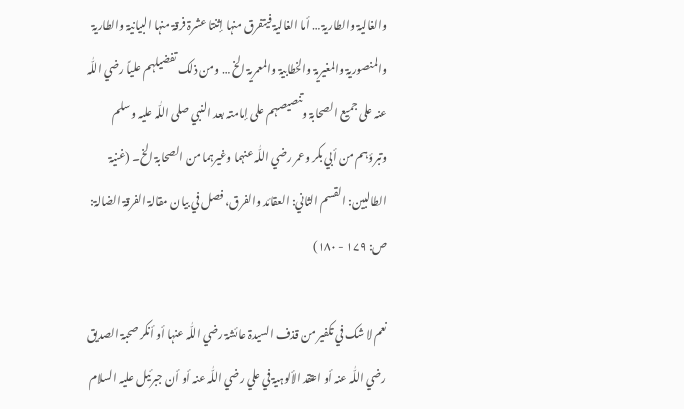والغالیۃ والطاریۃ … أما الغالیۃ فیتفرق منہا إثنتا عشرۃ فرقۃ منہا البیانیۃ والطاریۃ والمنصوریۃ والمغیریۃ والخطابیۃ والمعمریۃ الخ … ومن ذلک تفضیلہم علیاً رضي اللّٰہ عنہ علی جمیع الصحابۃ وتنصیصہم علی إمامتہ بعد النبي صلی اللّٰہ علیہ وسلم وتبرؤہم من أبي بکر وعمر رضي اللّٰہ عنہما وغیرہما من الصحابۃ الخ۔ (غنیۃ الطالبین: القسم الثاني: العقائد والفرق، فصل في بیان مقالۃ الفرقۃ الضالۃ: ص: ۱۷۹ - ۱۸۰)

نعم لا شک في تکفیر من قذف السیدۃ عائشۃ رضي اللّٰہ عنہا أو أنکر صحبۃ الصدیق رضي اللّٰہ عنہ أو اعتقد الألوہیۃ في علي رضي اللّٰہ عنہ أو أن جبرئیل علیہ السلام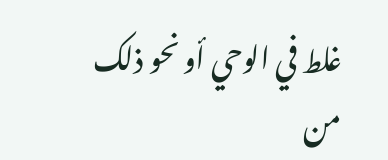غلط في الوحي أو نحو ذلک من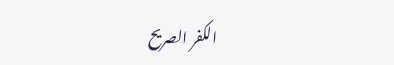الکفر الصریح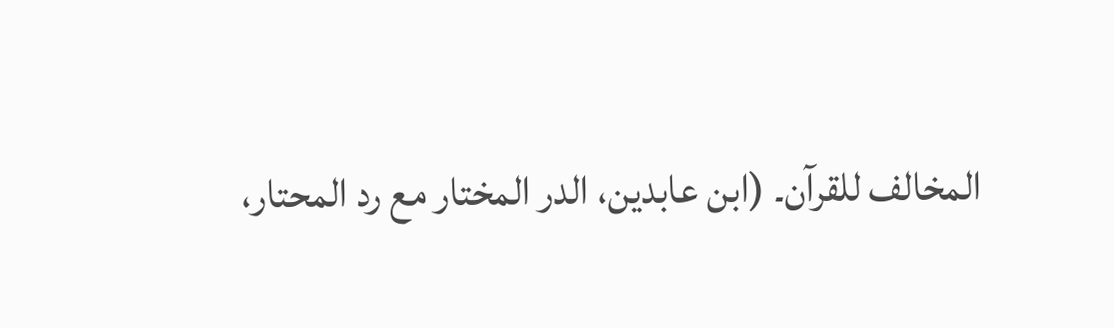المخالف للقرآن۔ (ابن عابدین، الدر المختار مع رد المحتار،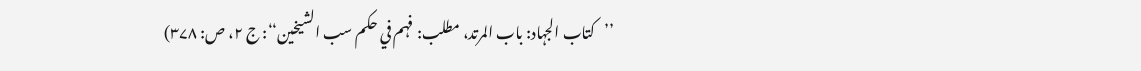’’کتاب الجہاد: باب المرتد، مطلب: فہم في حکم سب الشیخین‘‘: ج ۲، ص: ۳۷۸)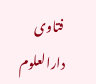فتاوی دارالعلوم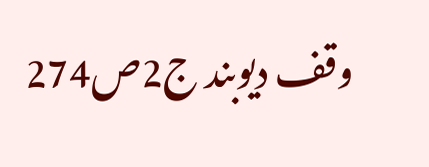وقف دیوبند ج2ص274